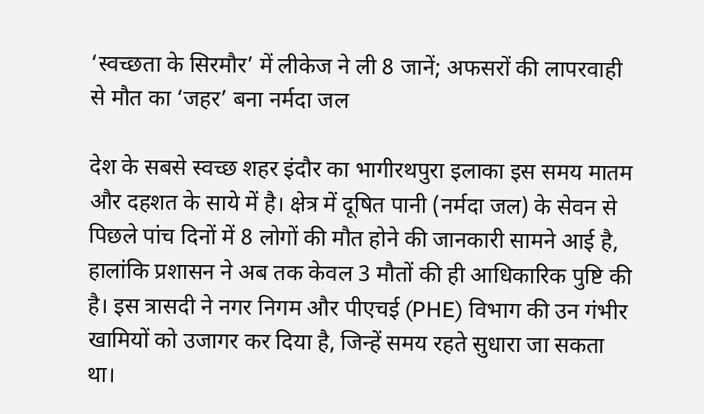‘स्वच्छता के सिरमौर’ में लीकेज ने ली 8 जानें; अफसरों की लापरवाही से मौत का ‘जहर’ बना नर्मदा जल

देश के सबसे स्वच्छ शहर इंदौर का भागीरथपुरा इलाका इस समय मातम और दहशत के साये में है। क्षेत्र में दूषित पानी (नर्मदा जल) के सेवन से पिछले पांच दिनों में 8 लोगों की मौत होने की जानकारी सामने आई है, हालांकि प्रशासन ने अब तक केवल 3 मौतों की ही आधिकारिक पुष्टि की है। इस त्रासदी ने नगर निगम और पीएचई (PHE) विभाग की उन गंभीर खामियों को उजागर कर दिया है, जिन्हें समय रहते सुधारा जा सकता था।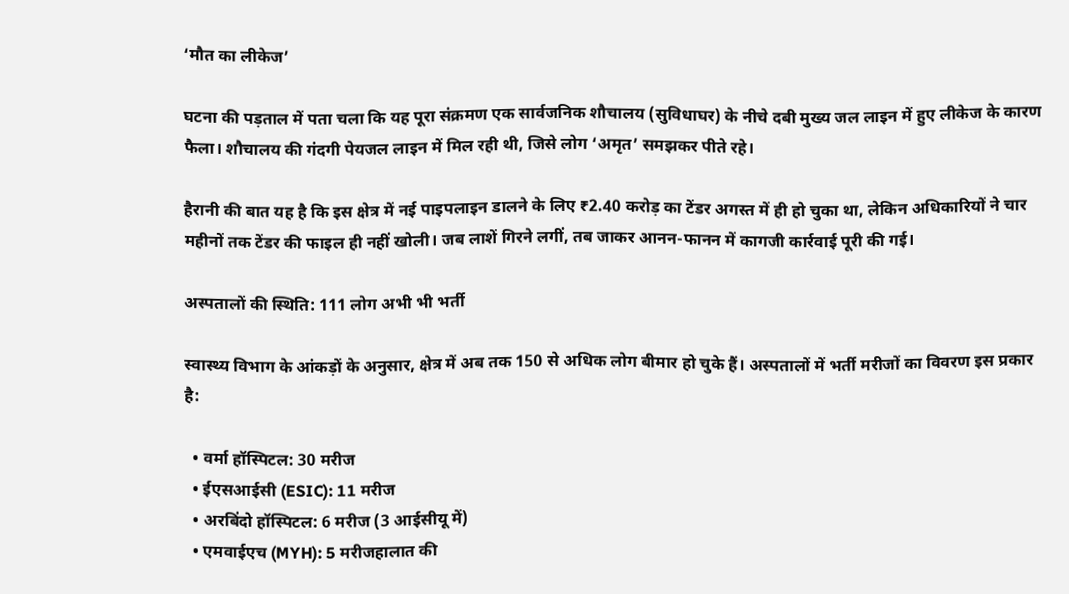‘मौत का लीकेज’

घटना की पड़ताल में पता चला कि यह पूरा संक्रमण एक सार्वजनिक शौचालय (सुविधाघर) के नीचे दबी मुख्य जल लाइन में हुए लीकेज के कारण फैला। शौचालय की गंदगी पेयजल लाइन में मिल रही थी, जिसे लोग ‘अमृत’ समझकर पीते रहे।

हैरानी की बात यह है कि इस क्षेत्र में नई पाइपलाइन डालने के लिए ₹2.40 करोड़ का टेंडर अगस्त में ही हो चुका था, लेकिन अधिकारियों ने चार महीनों तक टेंडर की फाइल ही नहीं खोली। जब लाशें गिरने लगीं, तब जाकर आनन-फानन में कागजी कार्रवाई पूरी की गई।

अस्पतालों की स्थिति: 111 लोग अभी भी भर्ती

स्वास्थ्य विभाग के आंकड़ों के अनुसार, क्षेत्र में अब तक 150 से अधिक लोग बीमार हो चुके हैं। अस्पतालों में भर्ती मरीजों का विवरण इस प्रकार है:

  • वर्मा हॉस्पिटल: 30 मरीज
  • ईएसआईसी (ESIC): 11 मरीज
  • अरबिंदो हॉस्पिटल: 6 मरीज (3 आईसीयू में)
  • एमवाईएच (MYH): 5 मरीजहालात की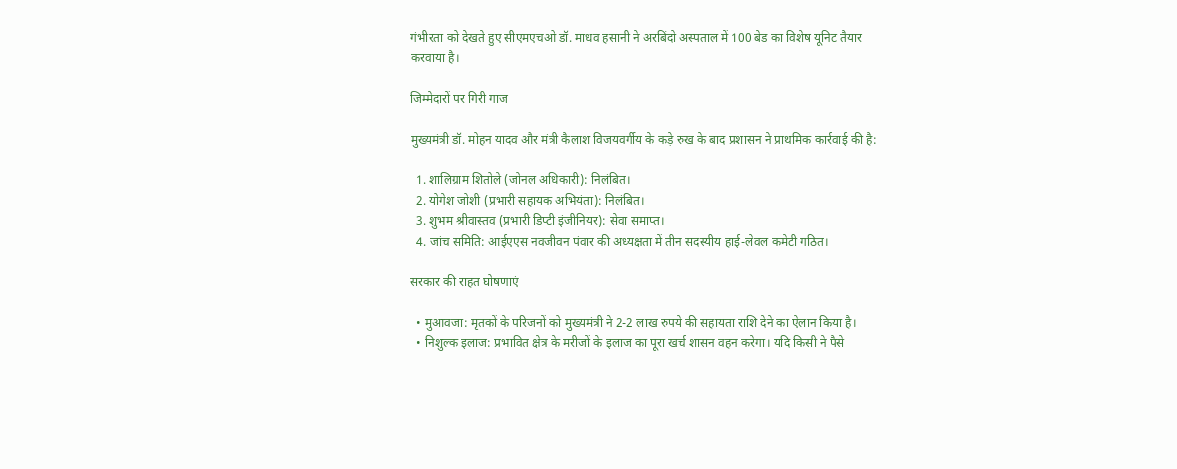गंभीरता को देखते हुए सीएमएचओ डॉ. माधव हसानी ने अरबिंदो अस्पताल में 100 बेड का विशेष यूनिट तैयार करवाया है।

जिम्मेदारों पर गिरी गाज

मुख्यमंत्री डॉ. मोहन यादव और मंत्री कैलाश विजयवर्गीय के कड़े रुख के बाद प्रशासन ने प्राथमिक कार्रवाई की है:

  1. शालिग्राम शितोले (जोनल अधिकारी): निलंबित।
  2. योगेश जोशी (प्रभारी सहायक अभियंता): निलंबित।
  3. शुभम श्रीवास्तव (प्रभारी डिप्टी इंजीनियर): सेवा समाप्त।
  4. जांच समिति: आईएएस नवजीवन पंवार की अध्यक्षता में तीन सदस्यीय हाई-लेवल कमेटी गठित।

सरकार की राहत घोषणाएं

  • मुआवजा: मृतकों के परिजनों को मुख्यमंत्री ने 2-2 लाख रुपये की सहायता राशि देने का ऐलान किया है।
  • निशुल्क इलाज: प्रभावित क्षेत्र के मरीजों के इलाज का पूरा खर्च शासन वहन करेगा। यदि किसी ने पैसे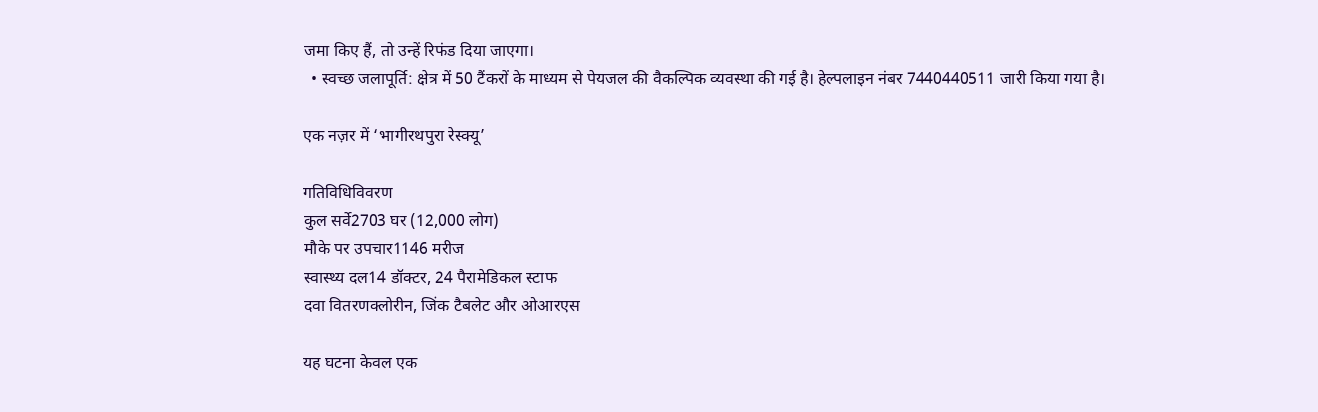जमा किए हैं, तो उन्हें रिफंड दिया जाएगा।
  • स्वच्छ जलापूर्ति: क्षेत्र में 50 टैंकरों के माध्यम से पेयजल की वैकल्पिक व्यवस्था की गई है। हेल्पलाइन नंबर 7440440511 जारी किया गया है।

एक नज़र में ‘भागीरथपुरा रेस्क्यू’

गतिविधिविवरण
कुल सर्वे2703 घर (12,000 लोग)
मौके पर उपचार1146 मरीज
स्वास्थ्य दल14 डॉक्टर, 24 पैरामेडिकल स्टाफ
दवा वितरणक्लोरीन, जिंक टैबलेट और ओआरएस

यह घटना केवल एक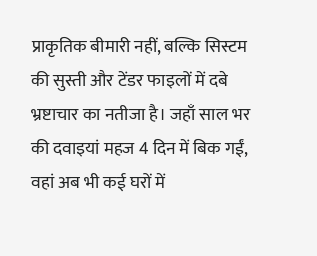प्राकृतिक बीमारी नहीं, बल्कि सिस्टम की सुस्ती और टेंडर फाइलों में दबे भ्रष्टाचार का नतीजा है। जहाँ साल भर की दवाइयां महज 4 दिन में बिक गईं, वहां अब भी कई घरों में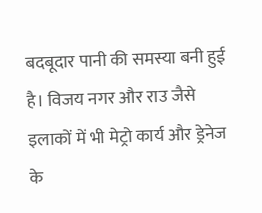बदबूदार पानी की समस्या बनी हुई है। विजय नगर और राउ जैसे इलाकों में भी मेट्रो कार्य और ड्रेनेज के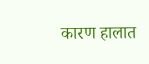कारण हालात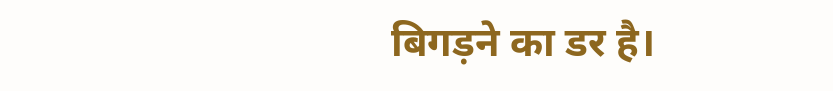बिगड़ने का डर है।